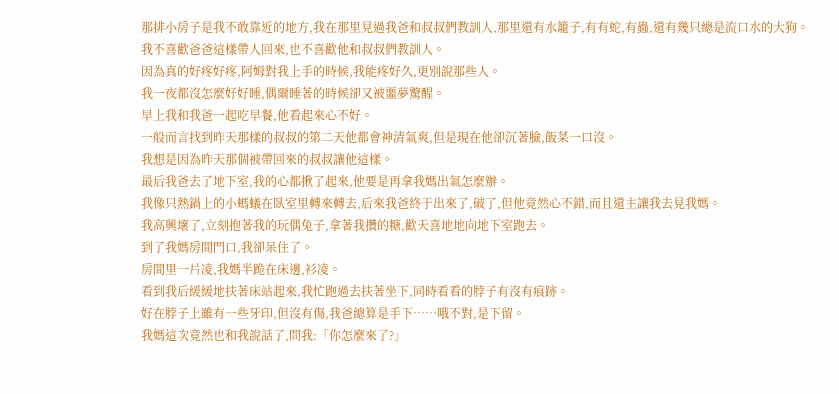那排小房子是我不敢靠近的地方,我在那里見過我爸和叔叔們教訓人,那里還有水籠子,有有蛇,有蟲,還有幾只總是流口水的大狗。
我不喜歡爸爸這樣帶人回來,也不喜歡他和叔叔們教訓人。
因為真的好疼好疼,阿姆對我上手的時候,我能疼好久,更別說那些人。
我一夜都沒怎麼好好睡,偶爾睡著的時候卻又被噩夢驚醒。
早上我和我爸一起吃早餐,他看起來心不好。
一般而言找到昨天那樣的叔叔的第二天他都會神清氣爽,但是現在他卻沉著臉,飯菜一口沒。
我想是因為昨天那個被帶回來的叔叔讓他這樣。
最后我爸去了地下室,我的心都揪了起來,他要是再拿我媽出氣怎麼辦。
我像只熱鍋上的小螞蟻在臥室里轉來轉去,后來我爸終于出來了,破了,但他竟然心不錯,而且還主讓我去見我媽。
我高興壞了,立刻抱著我的玩偶兔子,拿著我攢的糖,歡天喜地地向地下室跑去。
到了我媽房間門口,我卻呆住了。
房間里一片凌,我媽半跪在床邊,衫凌。
看到我后緩緩地扶著床站起來,我忙跑過去扶著坐下,同時看看的脖子有沒有痕跡。
好在脖子上雖有一些牙印,但沒有傷,我爸總算是手下……哦不對,是下留。
我媽這次竟然也和我說話了,問我:「你怎麼來了?」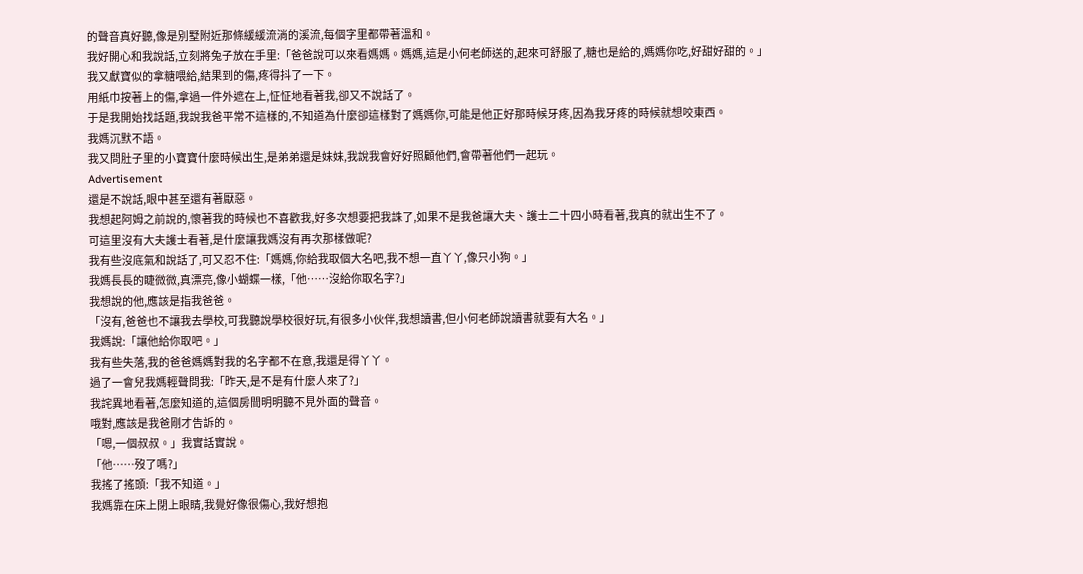的聲音真好聽,像是別墅附近那條緩緩流淌的溪流,每個字里都帶著溫和。
我好開心和我說話,立刻將兔子放在手里:「爸爸說可以來看媽媽。媽媽,這是小何老師送的,起來可舒服了,糖也是給的,媽媽你吃,好甜好甜的。」
我又獻寶似的拿糖喂給,結果到的傷,疼得抖了一下。
用紙巾按著上的傷,拿過一件外遮在上,怔怔地看著我,卻又不說話了。
于是我開始找話題,我說我爸平常不這樣的,不知道為什麼卻這樣對了媽媽你,可能是他正好那時候牙疼,因為我牙疼的時候就想咬東西。
我媽沉默不語。
我又問肚子里的小寶寶什麼時候出生,是弟弟還是妹妹,我說我會好好照顧他們,會帶著他們一起玩。
Advertisement
還是不說話,眼中甚至還有著厭惡。
我想起阿姆之前說的,懷著我的時候也不喜歡我,好多次想要把我誅了,如果不是我爸讓大夫、護士二十四小時看著,我真的就出生不了。
可這里沒有大夫護士看著,是什麼讓我媽沒有再次那樣做呢?
我有些沒底氣和說話了,可又忍不住:「媽媽,你給我取個大名吧,我不想一直丫丫,像只小狗。」
我媽長長的睫微微,真漂亮,像小蝴蝶一樣,「他……沒給你取名字?」
我想說的他,應該是指我爸爸。
「沒有,爸爸也不讓我去學校,可我聽說學校很好玩,有很多小伙伴,我想讀書,但小何老師說讀書就要有大名。」
我媽說:「讓他給你取吧。」
我有些失落,我的爸爸媽媽對我的名字都不在意,我還是得丫丫。
過了一會兒我媽輕聲問我:「昨天,是不是有什麼人來了?」
我詫異地看著,怎麼知道的,這個房間明明聽不見外面的聲音。
哦對,應該是我爸剛才告訴的。
「嗯,一個叔叔。」我實話實說。
「他……歿了嗎?」
我搖了搖頭:「我不知道。」
我媽靠在床上閉上眼睛,我覺好像很傷心,我好想抱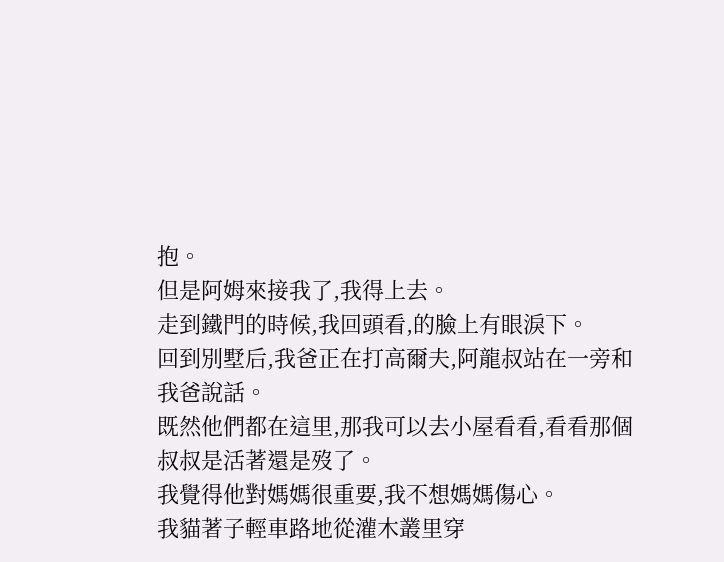抱。
但是阿姆來接我了,我得上去。
走到鐵門的時候,我回頭看,的臉上有眼淚下。
回到別墅后,我爸正在打高爾夫,阿龍叔站在一旁和我爸說話。
既然他們都在這里,那我可以去小屋看看,看看那個叔叔是活著還是歿了。
我覺得他對媽媽很重要,我不想媽媽傷心。
我貓著子輕車路地從灌木叢里穿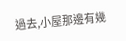過去,小屋那邊有幾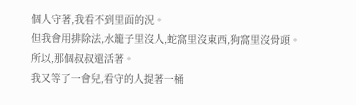個人守著,我看不到里面的況。
但我會用排除法,水籠子里沒人,蛇窩里沒東西,狗窩里沒骨頭。
所以,那個叔叔還活著。
我又等了一會兒,看守的人提著一桶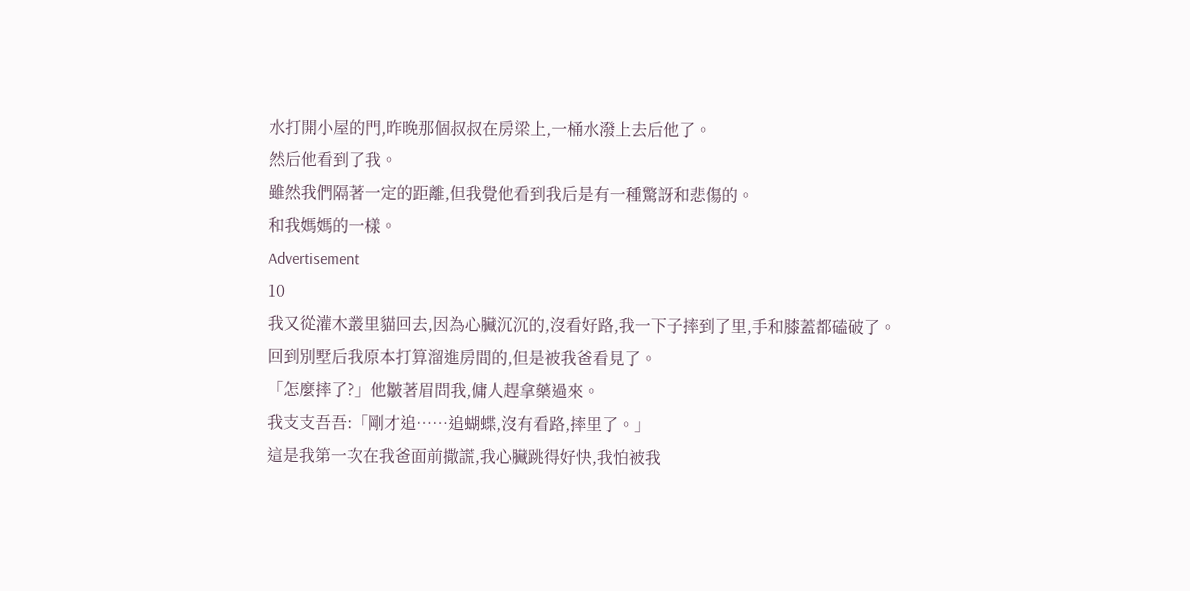水打開小屋的門,昨晚那個叔叔在房梁上,一桶水潑上去后他了。
然后他看到了我。
雖然我們隔著一定的距離,但我覺他看到我后是有一種驚訝和悲傷的。
和我媽媽的一樣。
Advertisement
10
我又從灌木叢里貓回去,因為心臟沉沉的,沒看好路,我一下子摔到了里,手和膝蓋都磕破了。
回到別墅后我原本打算溜進房間的,但是被我爸看見了。
「怎麼摔了?」他皺著眉問我,傭人趕拿藥過來。
我支支吾吾:「剛才追……追蝴蝶,沒有看路,摔里了。」
這是我第一次在我爸面前撒謊,我心臟跳得好快,我怕被我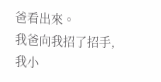爸看出來。
我爸向我招了招手,我小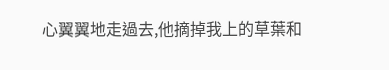心翼翼地走過去,他摘掉我上的草葉和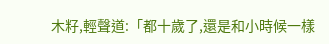木籽,輕聲道:「都十歲了,還是和小時候一樣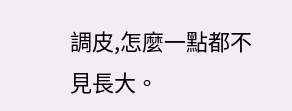調皮,怎麼一點都不見長大。